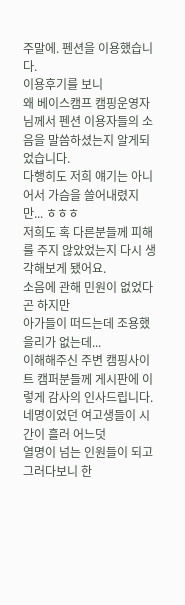주말에. 펜션을 이용했습니다.
이용후기를 보니
왜 베이스캠프 캠핑운영자님께서 펜션 이용자들의 소음을 말씀하셨는지 알게되었습니다.
다행히도 저희 얘기는 아니어서 가슴을 쓸어내렸지만... ㅎㅎㅎ
저희도 혹 다른분들께 피해를 주지 않았었는지 다시 생각해보게 됐어요.
소음에 관해 민원이 없었다곤 하지만
아가들이 떠드는데 조용했을리가 없는데...
이해해주신 주변 캠핑사이트 캠퍼분들께 게시판에 이렇게 감사의 인사드립니다.
네명이었던 여고생들이 시간이 흘러 어느덧
열명이 넘는 인원들이 되고
그러다보니 한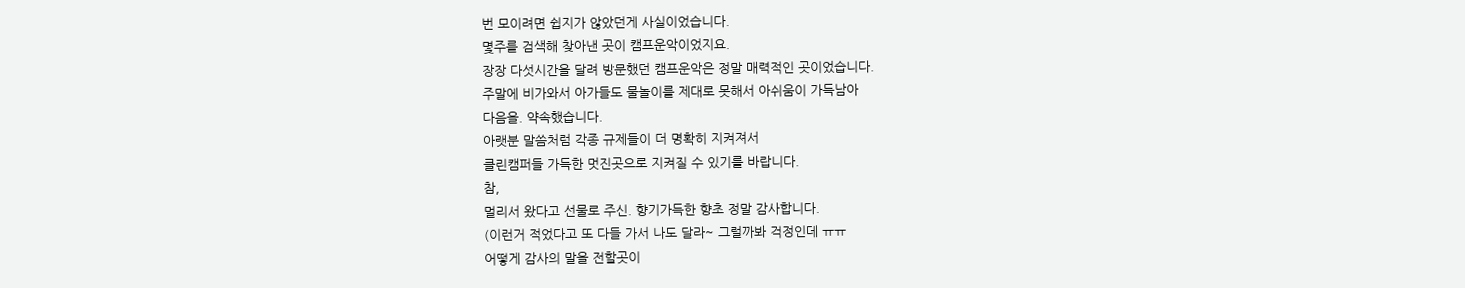번 모이려면 쉽지가 않았던게 사실이었습니다.
몇주를 검색해 찾아낸 곳이 캠프운악이었지요.
장장 다섯시간을 달려 방문했던 캠프운악은 정말 매력적인 곳이었습니다.
주말에 비가와서 아가들도 물놀이를 제대로 못해서 아쉬움이 가득남아
다음을. 약속했습니다.
아랫분 말씀처럼 각종 규제들이 더 명확히 지켜져서
클린캠퍼들 가득한 멋진곳으로 지켜질 수 있기를 바랍니다.
참,
멀리서 왔다고 선물로 주신. 향기가득한 향초 정말 감사합니다.
(이런거 적었다고 또 다들 가서 나도 달라~ 그럴까봐 걱정인데 ㅠㅠ
어떻게 감사의 말을 전할곳이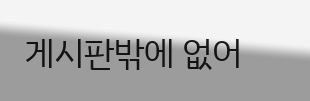게시판밖에 없어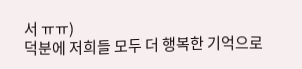서 ㅠㅠ)
덕분에 저희들 모두 더 행복한 기억으로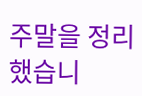주말을 정리했습니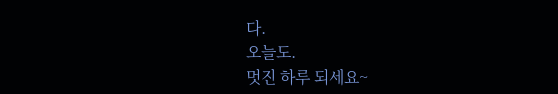다.
오늘도.
멋진 하루 되세요~